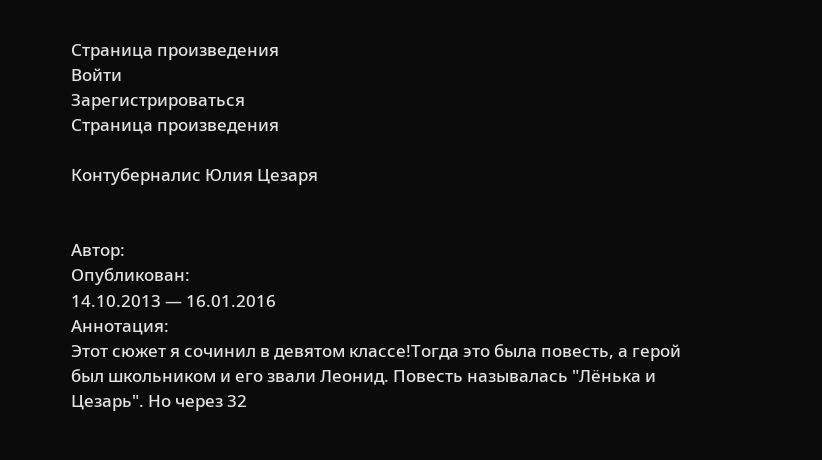Страница произведения
Войти
Зарегистрироваться
Страница произведения

Контуберналис Юлия Цезаря


Автор:
Опубликован:
14.10.2013 — 16.01.2016
Аннотация:
Этот сюжет я сочинил в девятом классе!Тогда это была повесть, а герой был школьником и его звали Леонид. Повесть называлась "Лёнька и Цезарь". Но через 32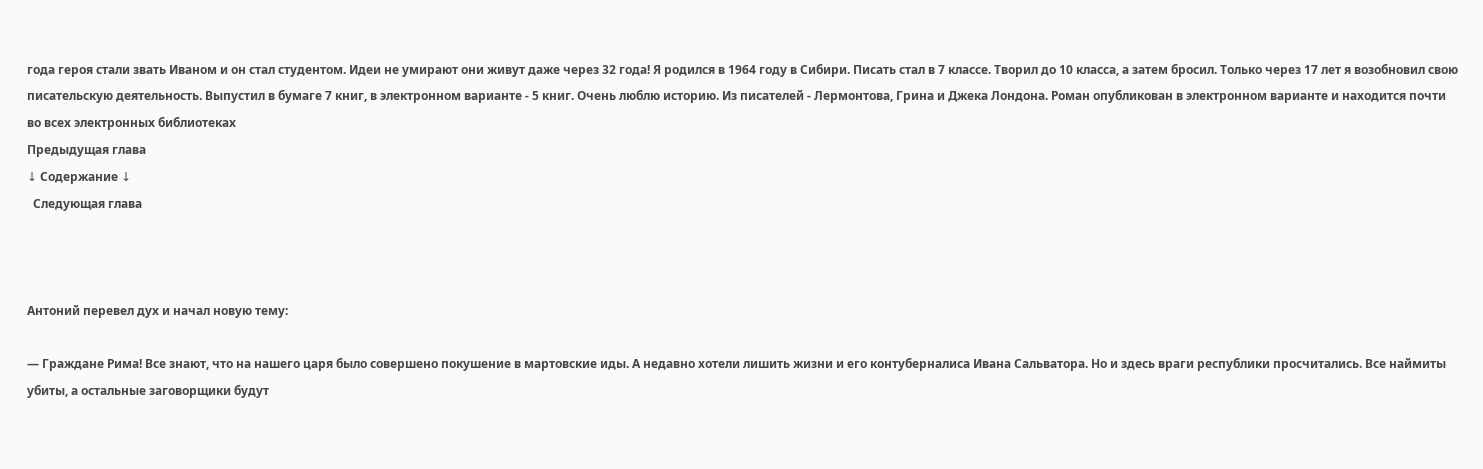года героя стали звать Иваном и он стал студентом. Идеи не умирают они живут даже через 32 года! Я родился в 1964 году в Сибири. Писать стал в 7 классе. Творил до 10 класса, а затем бросил. Только через 17 лет я возобновил свою писательскую деятельность. Выпустил в бумаге 7 книг, в электронном варианте - 5 книг. Очень люблю историю. Из писателей - Лермонтова, Грина и Джека Лондона. Роман опубликован в электронном варианте и находится почти во всех электронных библиотеках
Предыдущая глава
↓ Содержание ↓
  Следующая глава



Антоний перевел дух и начал новую тему:

— Граждане Рима! Все знают, что на нашего царя было совершено покушение в мартовские иды. А недавно хотели лишить жизни и его контуберналиса Ивана Сальватора. Но и здесь враги республики просчитались. Все наймиты убиты, а остальные заговорщики будут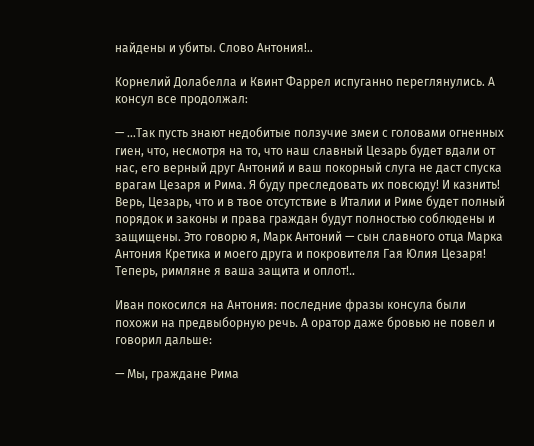найдены и убиты. Слово Антония!..

Корнелий Долабелла и Квинт Фаррел испуганно переглянулись. А консул все продолжал:

— ...Так пусть знают недобитые ползучие змеи с головами огненных гиен, что, несмотря на то, что наш славный Цезарь будет вдали от нас, его верный друг Антоний и ваш покорный слуга не даст спуска врагам Цезаря и Рима. Я буду преследовать их повсюду! И казнить! Верь, Цезарь, что и в твое отсутствие в Италии и Риме будет полный порядок и законы и права граждан будут полностью соблюдены и защищены. Это говорю я, Марк Антоний — сын славного отца Марка Антония Кретика и моего друга и покровителя Гая Юлия Цезаря! Теперь, римляне я ваша защита и оплот!..

Иван покосился на Антония: последние фразы консула были похожи на предвыборную речь. А оратор даже бровью не повел и говорил дальше:

— Мы, граждане Рима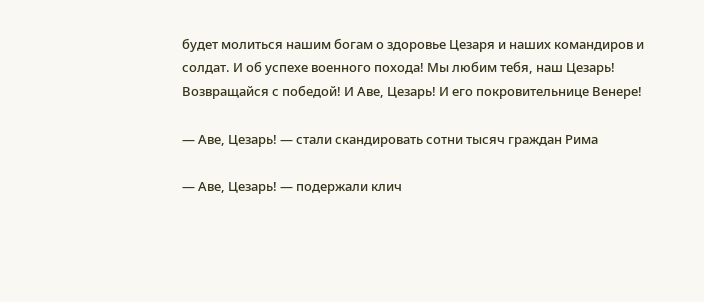будет молиться нашим богам о здоровье Цезаря и наших командиров и солдат. И об успехе военного похода! Мы любим тебя, наш Цезарь! Возвращайся с победой! И Аве, Цезарь! И его покровительнице Венере!

— Аве, Цезарь! — стали скандировать сотни тысяч граждан Рима

— Аве, Цезарь! — подержали клич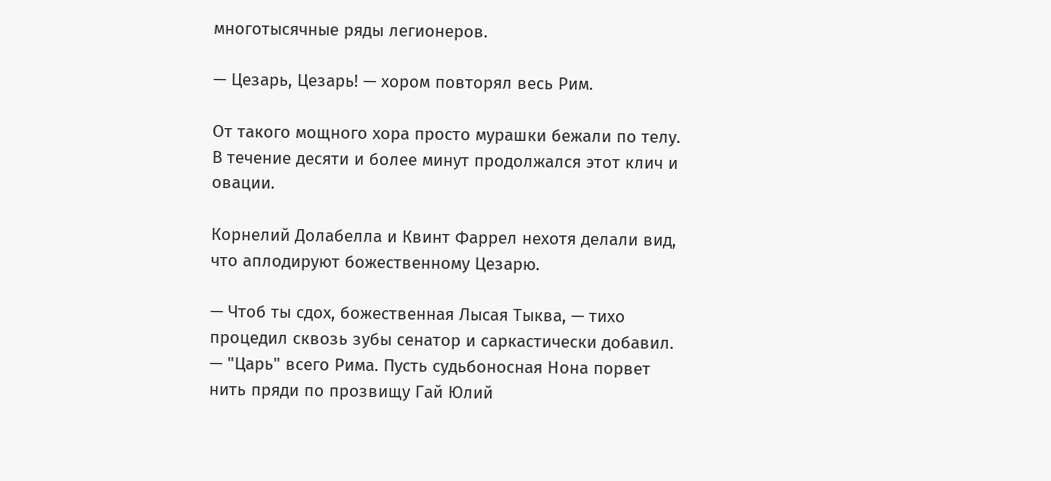многотысячные ряды легионеров.

— Цезарь, Цезарь! — хором повторял весь Рим.

От такого мощного хора просто мурашки бежали по телу. В течение десяти и более минут продолжался этот клич и овации.

Корнелий Долабелла и Квинт Фаррел нехотя делали вид, что аплодируют божественному Цезарю.

— Чтоб ты сдох, божественная Лысая Тыква, — тихо процедил сквозь зубы сенатор и саркастически добавил. — "Царь" всего Рима. Пусть судьбоносная Нона порвет нить пряди по прозвищу Гай Юлий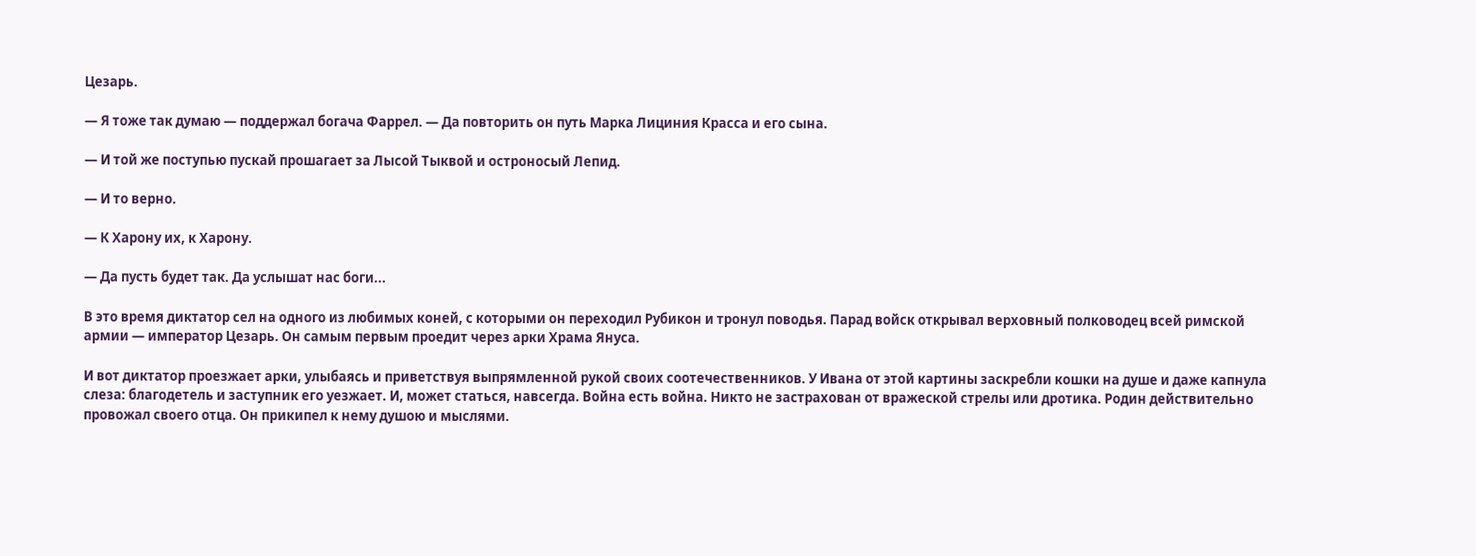Цезарь.

— Я тоже так думаю — поддержал богача Фаррел. — Да повторить он путь Марка Лициния Красса и его сына.

— И той же поступью пускай прошагает за Лысой Тыквой и остроносый Лепид.

— И то верно.

— К Харону их, к Харону.

— Да пусть будет так. Да услышат нас боги...

В это время диктатор сел на одного из любимых коней, с которыми он переходил Рубикон и тронул поводья. Парад войск открывал верховный полководец всей римской армии — император Цезарь. Он самым первым проедит через арки Храма Януса.

И вот диктатор проезжает арки, улыбаясь и приветствуя выпрямленной рукой своих соотечественников. У Ивана от этой картины заскребли кошки на душе и даже капнула слеза: благодетель и заступник его уезжает. И, может статься, навсегда. Война есть война. Никто не застрахован от вражеской стрелы или дротика. Родин действительно провожал своего отца. Он прикипел к нему душою и мыслями.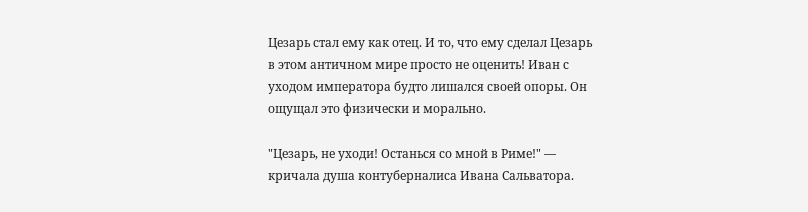Цезарь стал ему как отец. И то, что ему сделал Цезарь в этом античном мире просто не оценить! Иван с уходом императора будто лишался своей опоры. Он ощущал это физически и морально.

"Цезарь, не уходи! Останься со мной в Риме!" — кричала душа контуберналиса Ивана Сальватора.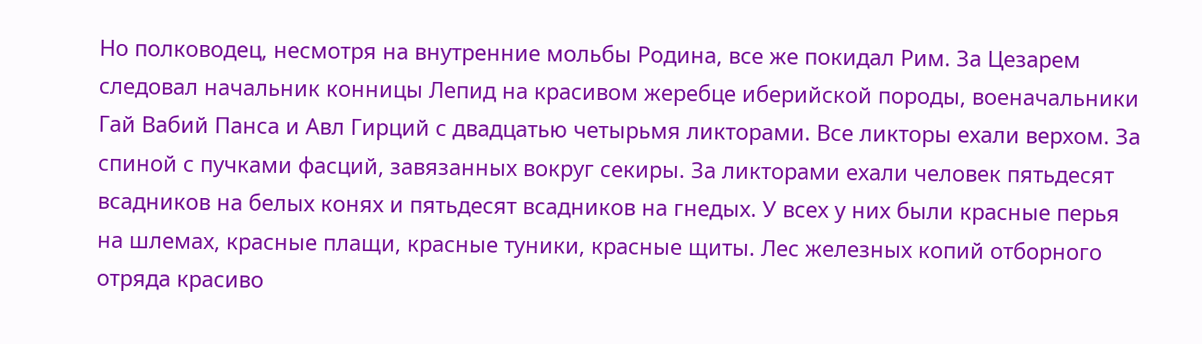Но полководец, несмотря на внутренние мольбы Родина, все же покидал Рим. За Цезарем следовал начальник конницы Лепид на красивом жеребце иберийской породы, военачальники Гай Вабий Панса и Авл Гирций с двадцатью четырьмя ликторами. Все ликторы ехали верхом. За спиной с пучками фасций, завязанных вокруг секиры. За ликторами ехали человек пятьдесят всадников на белых конях и пятьдесят всадников на гнедых. У всех у них были красные перья на шлемах, красные плащи, красные туники, красные щиты. Лес железных копий отборного отряда красиво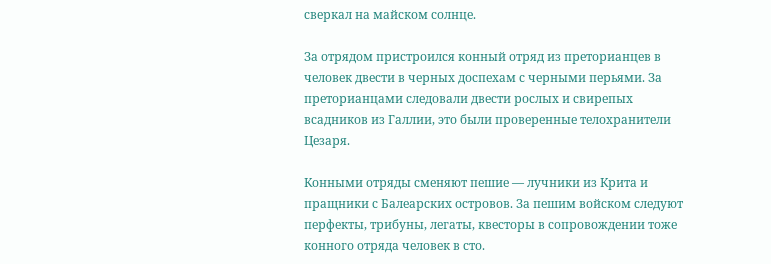сверкал на майском солнце.

За отрядом пристроился конный отряд из преторианцев в человек двести в черных доспехам с черными перьями. За преторианцами следовали двести рослых и свирепых всадников из Галлии, это были проверенные телохранители Цезаря.

Конными отряды сменяют пешие — лучники из Крита и пращники с Балеарских островов. За пешим войском следуют перфекты, трибуны, легаты, квесторы в сопровождении тоже конного отряда человек в сто.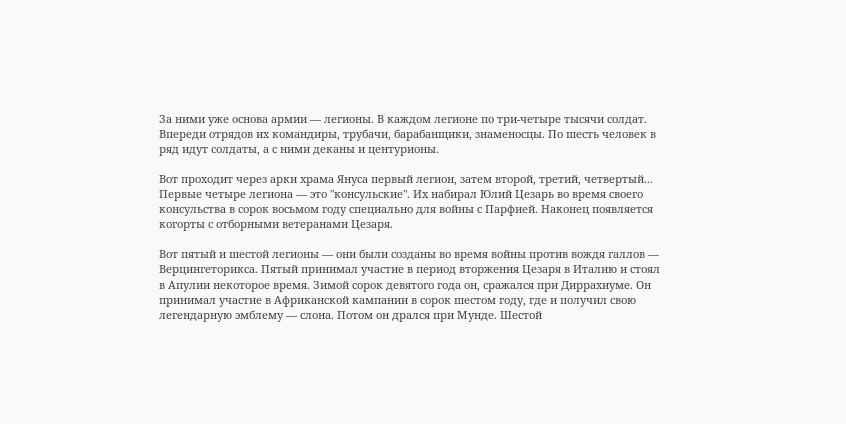За ними уже основа армии — легионы. В каждом легионе по три-четыре тысячи солдат. Впереди отрядов их командиры, трубачи, барабанщики, знаменосцы. По шесть человек в ряд идут солдаты, а с ними деканы и центурионы.

Вот проходит через арки храма Януса первый легион, затем второй, третий, четвертый... Первые четыре легиона — это "консульские". Их набирал Юлий Цезарь во время своего консульства в сорок восьмом году специально для войны с Парфией. Наконец появляется когорты с отборными ветеранами Цезаря.

Вот пятый и шестой легионы — они были созданы во время войны против вождя галлов — Верцингеторикса. Пятый принимал участие в период вторжения Цезаря в Италию и стоял в Апулии некоторое время. Зимой сорок девятого года он, сражался при Диррахиуме. Он принимал участие в Африканской кампании в сорок шестом году, где и получил свою легендарную эмблему — слона. Потом он дрался при Мунде. Шестой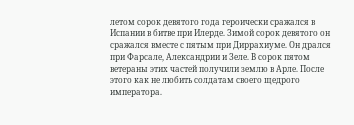летом сорок девятого года героически сражался в Испании в битве при Илерде. Зимой сорок девятого он сражался вместе с пятым при Диррахиуме. Он дрался при Фарсале, Александрии и Зеле. В сорок пятом ветераны этих частей получили землю в Aрле. После этого как не любить солдатам своего щедрого императора.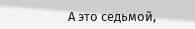А это седьмой,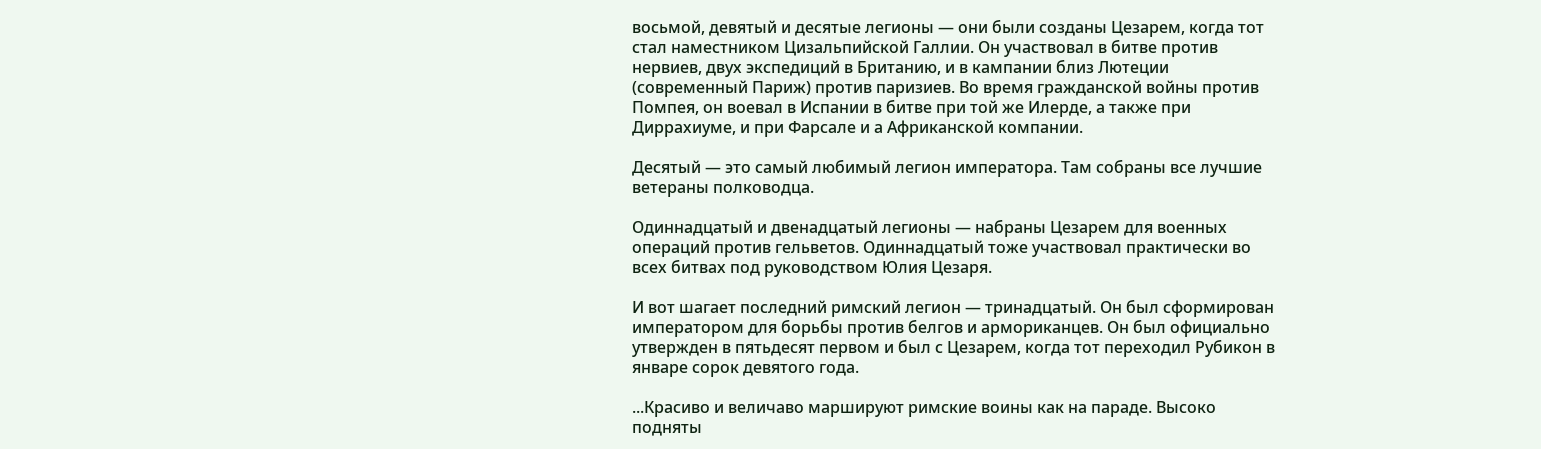восьмой, девятый и десятые легионы — они были созданы Цезарем, когда тот стал наместником Цизальпийской Галлии. Он участвовал в битве против нервиев, двух экспедиций в Британию, и в кампании близ Лютеции (современный Париж) против паризиев. Во время гражданской войны против Помпея, он воевал в Испании в битве при той же Илерде, а также при Диррахиуме, и при Фарсале и а Африканской компании.

Десятый — это самый любимый легион императора. Там собраны все лучшие ветераны полководца.

Одиннадцатый и двенадцатый легионы — набраны Цезарем для военных операций против гельветов. Одиннадцатый тоже участвовал практически во всех битвах под руководством Юлия Цезаря.

И вот шагает последний римский легион — тринадцатый. Он был сформирован императором для борьбы против белгов и армориканцев. Он был официально утвержден в пятьдесят первом и был с Цезарем, когда тот переходил Рубикон в январе сорок девятого года.

...Красиво и величаво маршируют римские воины как на параде. Высоко подняты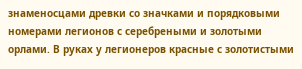знаменосцами древки со значками и порядковыми номерами легионов с серебреными и золотыми орлами. В руках у легионеров красные с золотистыми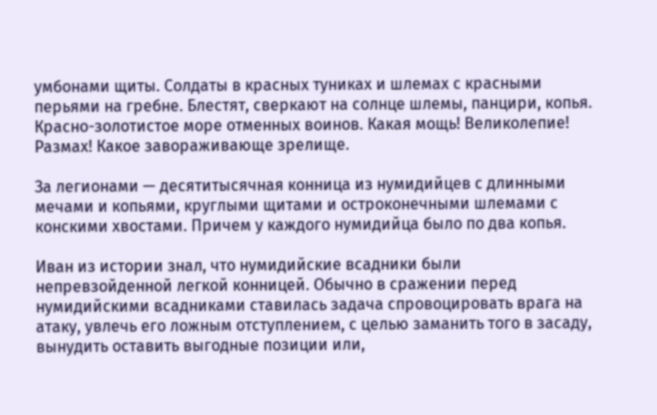умбонами щиты. Солдаты в красных туниках и шлемах с красными перьями на гребне. Блестят, сверкают на солнце шлемы, панцири, копья. Красно-золотистое море отменных воинов. Какая мощь! Великолепие! Размах! Какое завораживающе зрелище.

За легионами — десятитысячная конница из нумидийцев с длинными мечами и копьями, круглыми щитами и остроконечными шлемами с конскими хвостами. Причем у каждого нумидийца было по два копья.

Иван из истории знал, что нумидийские всадники были непревзойденной легкой конницей. Обычно в сражении перед нумидийскими всадниками ставилась задача спровоцировать врага на атаку, увлечь его ложным отступлением, с целью заманить того в засаду, вынудить оставить выгодные позиции или,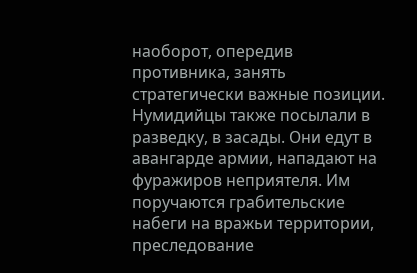наоборот, опередив противника, занять стратегически важные позиции. Нумидийцы также посылали в разведку, в засады. Они едут в авангарде армии, нападают на фуражиров неприятеля. Им поручаются грабительские набеги на вражьи территории, преследование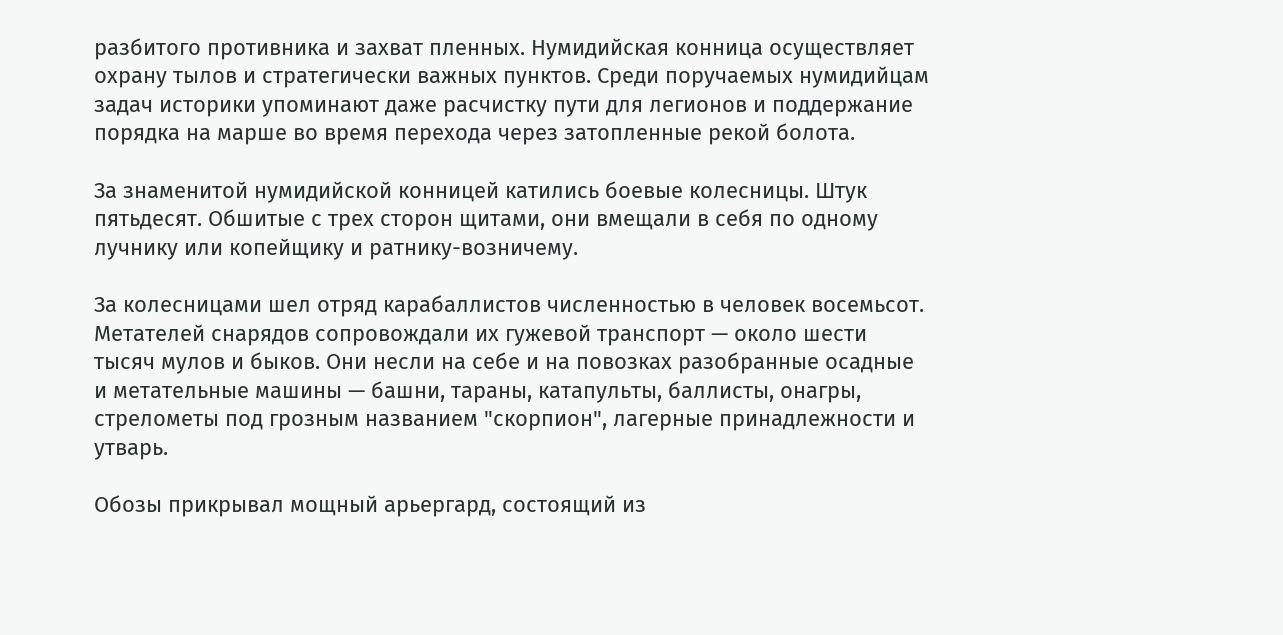разбитого противника и захват пленных. Нумидийская конница осуществляет охрану тылов и стратегически важных пунктов. Среди поручаемых нумидийцам задач историки упоминают даже расчистку пути для легионов и поддержание порядка на марше во время перехода через затопленные рекой болота.

За знаменитой нумидийской конницей катились боевые колесницы. Штук пятьдесят. Обшитые с трех сторон щитами, они вмещали в себя по одному лучнику или копейщику и ратнику-возничему.

За колесницами шел отряд карабаллистов численностью в человек восемьсот. Метателей снарядов сопровождали их гужевой транспорт — около шести тысяч мулов и быков. Они несли на себе и на повозках разобранные осадные и метательные машины — башни, тараны, катапульты, баллисты, онагры, стрелометы под грозным названием "скорпион", лагерные принадлежности и утварь.

Обозы прикрывал мощный арьергард, состоящий из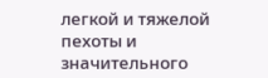легкой и тяжелой пехоты и значительного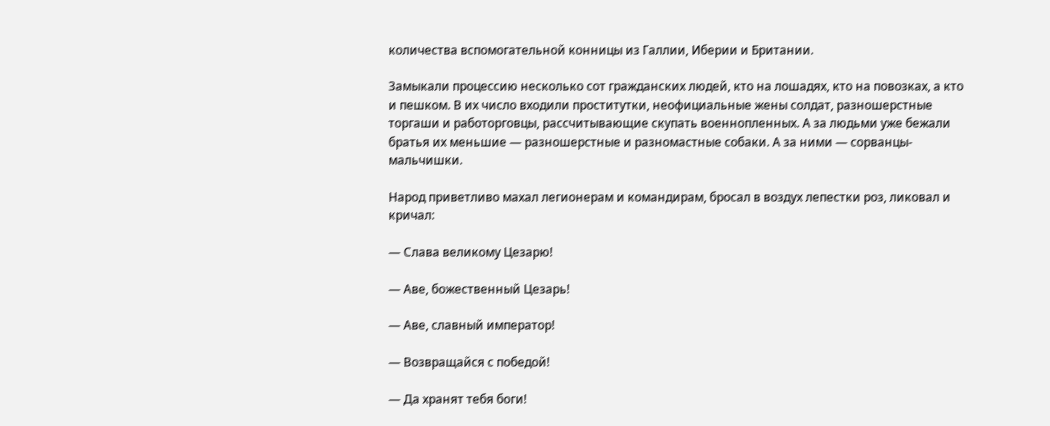количества вспомогательной конницы из Галлии, Иберии и Британии.

Замыкали процессию несколько сот гражданских людей, кто на лошадях, кто на повозках, а кто и пешком. В их число входили проститутки, неофициальные жены солдат, разношерстные торгаши и работорговцы, рассчитывающие скупать военнопленных. А за людьми уже бежали братья их меньшие — разношерстные и разномастные собаки. А за ними — сорванцы-мальчишки.

Народ приветливо махал легионерам и командирам, бросал в воздух лепестки роз, ликовал и кричал:

— Слава великому Цезарю!

— Аве, божественный Цезарь!

— Аве, славный император!

— Возвращайся с победой!

— Да хранят тебя боги!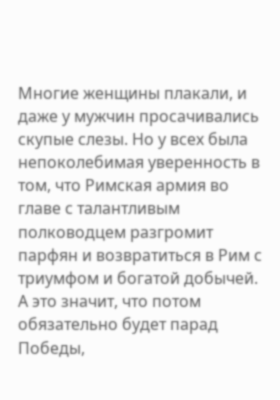Многие женщины плакали, и даже у мужчин просачивались скупые слезы. Но у всех была непоколебимая уверенность в том, что Римская армия во главе с талантливым полководцем разгромит парфян и возвратиться в Рим с триумфом и богатой добычей. А это значит, что потом обязательно будет парад Победы,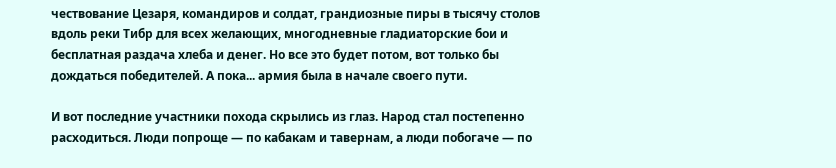чествование Цезаря, командиров и солдат, грандиозные пиры в тысячу столов вдоль реки Тибр для всех желающих, многодневные гладиаторские бои и бесплатная раздача хлеба и денег. Но все это будет потом, вот только бы дождаться победителей. А пока... армия была в начале своего пути.

И вот последние участники похода скрылись из глаз. Народ стал постепенно расходиться. Люди попроще — по кабакам и тавернам, а люди побогаче — по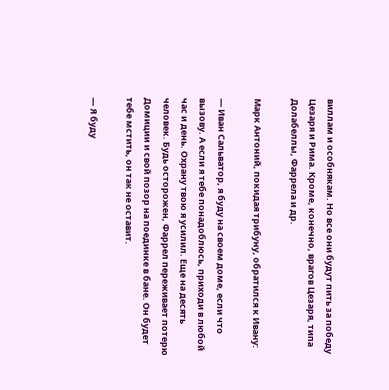виллам и особнякам. Но все они будут пить за победу Цезаря и Рима. Кроме, конечно, врагов Цезаря, типа Долабеллы, Фаррела и др.

Марк Антоний, покидая трибуну, обратился к Ивану:

— Иван Сальватор, я буду на своем доме, если что вызову. А если я тебе понадоблюсь, приходи в любой час и день. Охрану твою я усилил. Еще на десять человек. Будь осторожен, Фаррел переживает потерю Домиции и свой позор на поединке в бане. Он будет тебе мстить, он так не оставит.

— Я буду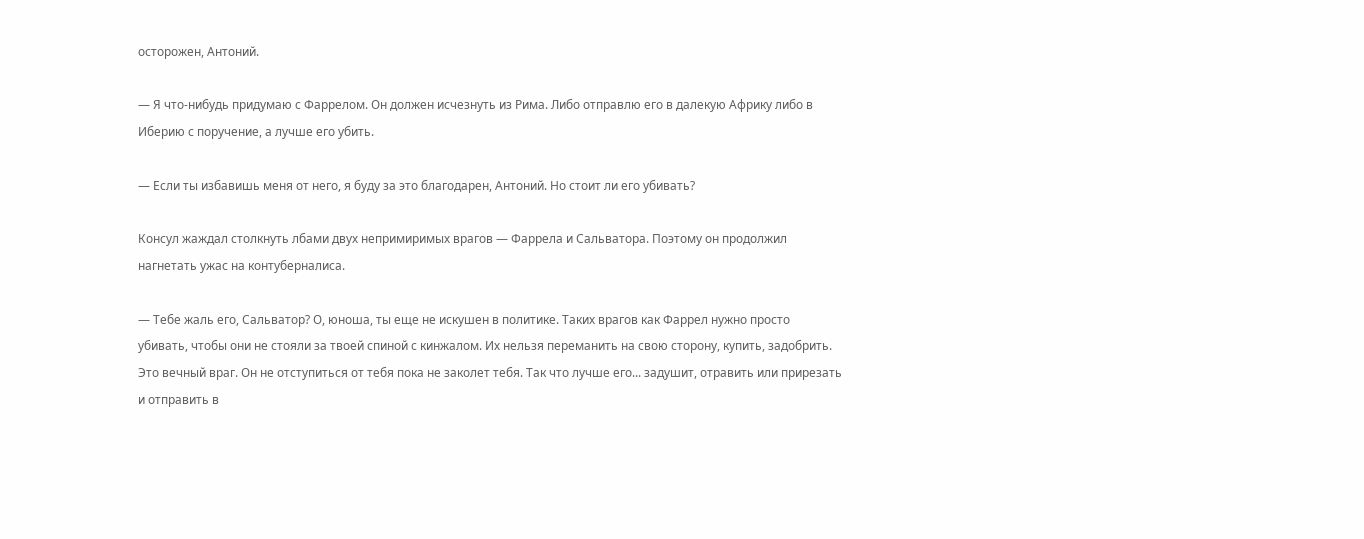осторожен, Антоний.

— Я что-нибудь придумаю с Фаррелом. Он должен исчезнуть из Рима. Либо отправлю его в далекую Африку либо в Иберию с поручение, а лучше его убить.

— Если ты избавишь меня от него, я буду за это благодарен, Антоний. Но стоит ли его убивать?

Консул жаждал столкнуть лбами двух непримиримых врагов — Фаррела и Сальватора. Поэтому он продолжил нагнетать ужас на контуберналиса.

— Тебе жаль его, Сальватор? О, юноша, ты еще не искушен в политике. Таких врагов как Фаррел нужно просто убивать, чтобы они не стояли за твоей спиной с кинжалом. Их нельзя переманить на свою сторону, купить, задобрить. Это вечный враг. Он не отступиться от тебя пока не заколет тебя. Так что лучше его... задушит, отравить или прирезать и отправить в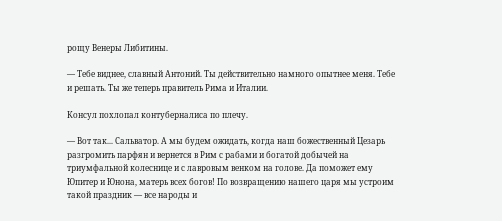рощу Венеры Либитины.

— Тебе виднее, славный Антоний. Ты действительно намного опытнее меня. Тебе и решать. Ты же теперь правитель Рима и Италии.

Консул похлопал контуберналиса по плечу.

— Вот так... Сальватор. А мы будем ожидать, когда наш божественный Цезарь разгромить парфян и вернется в Рим с рабами и богатой добычей на триумфальной колеснице и с лавровым венком на голове. Да поможет ему Юпитер и Юнона, матерь всех богов! По возвращению нашего царя мы устроим такой праздник — все народы и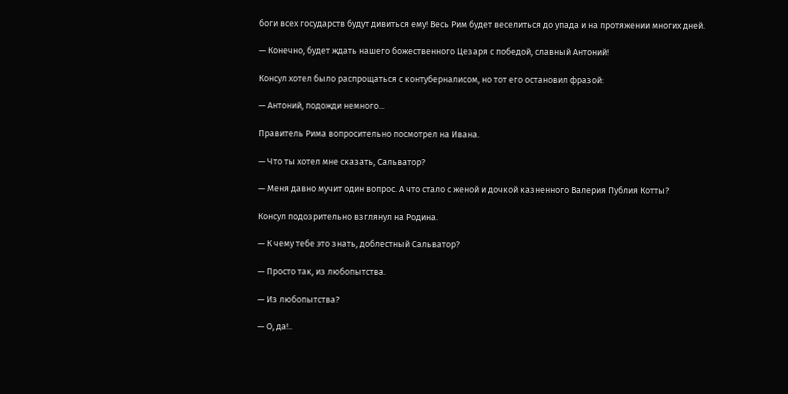боги всех государств будут дивиться ему! Весь Рим будет веселиться до упада и на протяжении многих дней.

— Конечно, будет ждать нашего божественного Цезаря с победой, славный Антоний!

Консул хотел было распрощаться с контуберналисом, но тот его остановил фразой:

— Антоний, подожди немного...

Правитель Рима вопросительно посмотрел на Ивана.

— Что ты хотел мне сказать, Сальватор?

— Меня давно мучит один вопрос. А что стало с женой и дочкой казненного Валерия Публия Котты?

Консул подозрительно взглянул на Родина.

— К чему тебе это знать, доблестный Сальватор?

— Просто так, из любопытства.

— Из любопытства?

— О, да!..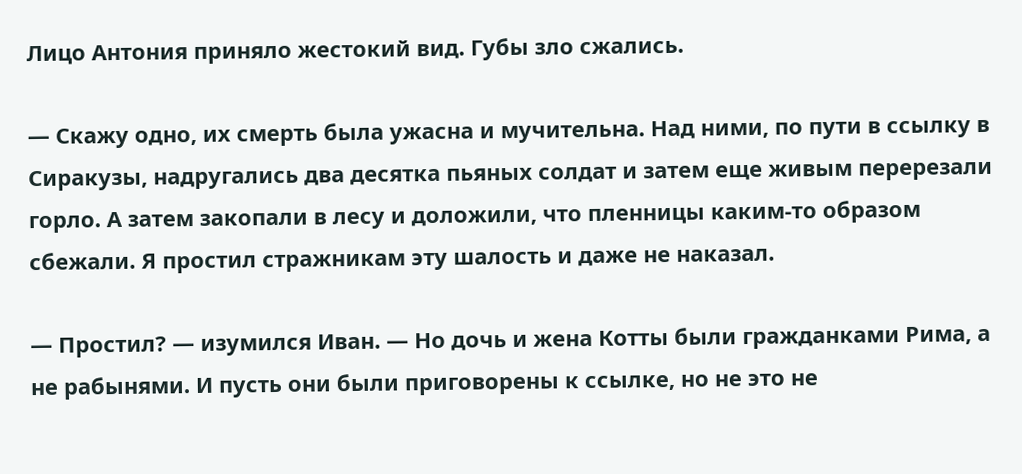Лицо Антония приняло жестокий вид. Губы зло сжались.

— Скажу одно, их смерть была ужасна и мучительна. Над ними, по пути в ссылку в Сиракузы, надругались два десятка пьяных солдат и затем еще живым перерезали горло. А затем закопали в лесу и доложили, что пленницы каким-то образом сбежали. Я простил стражникам эту шалость и даже не наказал.

— Простил? — изумился Иван. — Но дочь и жена Котты были гражданками Рима, а не рабынями. И пусть они были приговорены к ссылке, но не это не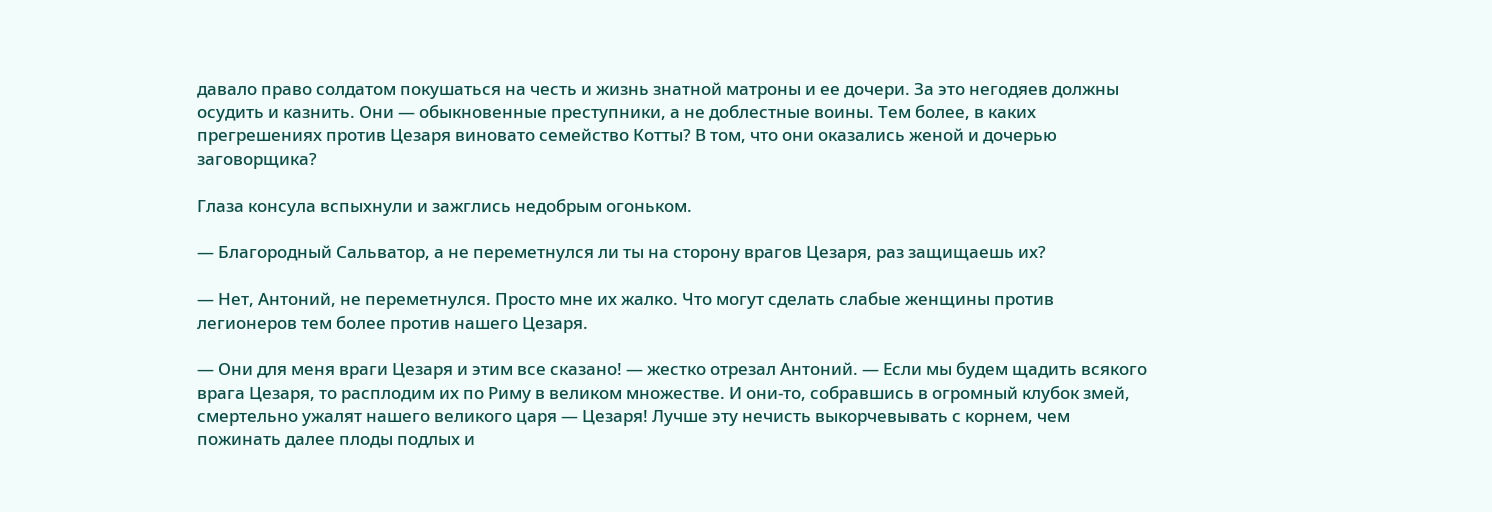давало право солдатом покушаться на честь и жизнь знатной матроны и ее дочери. За это негодяев должны осудить и казнить. Они — обыкновенные преступники, а не доблестные воины. Тем более, в каких прегрешениях против Цезаря виновато семейство Котты? В том, что они оказались женой и дочерью заговорщика?

Глаза консула вспыхнули и зажглись недобрым огоньком.

— Благородный Сальватор, а не переметнулся ли ты на сторону врагов Цезаря, раз защищаешь их?

— Нет, Антоний, не переметнулся. Просто мне их жалко. Что могут сделать слабые женщины против легионеров тем более против нашего Цезаря.

— Они для меня враги Цезаря и этим все сказано! — жестко отрезал Антоний. — Если мы будем щадить всякого врага Цезаря, то расплодим их по Риму в великом множестве. И они-то, собравшись в огромный клубок змей, смертельно ужалят нашего великого царя — Цезаря! Лучше эту нечисть выкорчевывать с корнем, чем пожинать далее плоды подлых и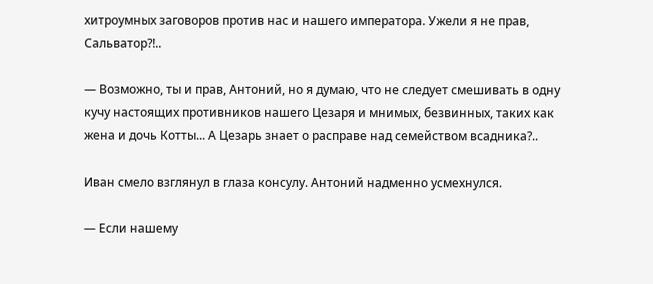хитроумных заговоров против нас и нашего императора. Ужели я не прав, Сальватор?!..

— Возможно, ты и прав, Антоний, но я думаю, что не следует смешивать в одну кучу настоящих противников нашего Цезаря и мнимых, безвинных, таких как жена и дочь Котты... А Цезарь знает о расправе над семейством всадника?..

Иван смело взглянул в глаза консулу. Антоний надменно усмехнулся.

— Если нашему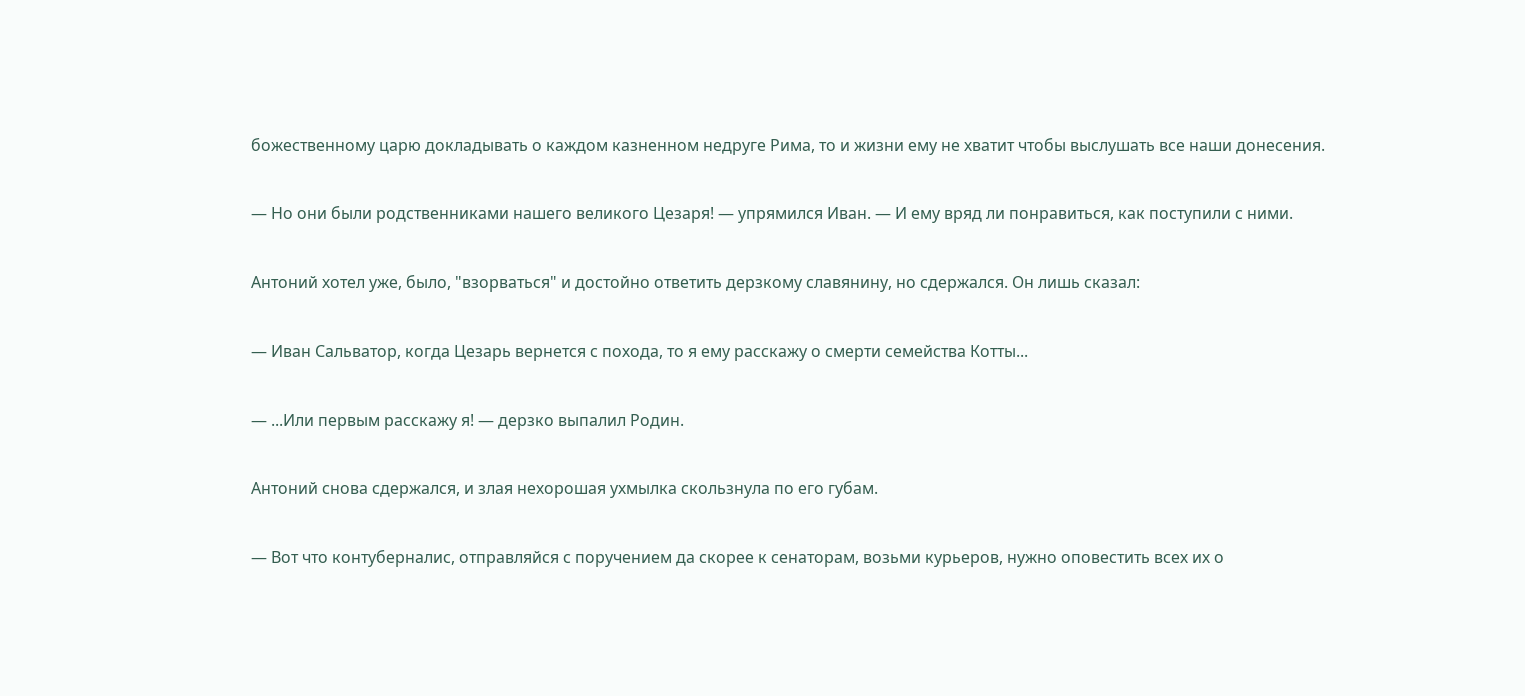божественному царю докладывать о каждом казненном недруге Рима, то и жизни ему не хватит чтобы выслушать все наши донесения.

— Но они были родственниками нашего великого Цезаря! — упрямился Иван. — И ему вряд ли понравиться, как поступили с ними.

Антоний хотел уже, было, "взорваться" и достойно ответить дерзкому славянину, но сдержался. Он лишь сказал:

— Иван Сальватор, когда Цезарь вернется с похода, то я ему расскажу о смерти семейства Котты...

— ...Или первым расскажу я! — дерзко выпалил Родин.

Антоний снова сдержался, и злая нехорошая ухмылка скользнула по его губам.

— Вот что контуберналис, отправляйся с поручением да скорее к сенаторам, возьми курьеров, нужно оповестить всех их о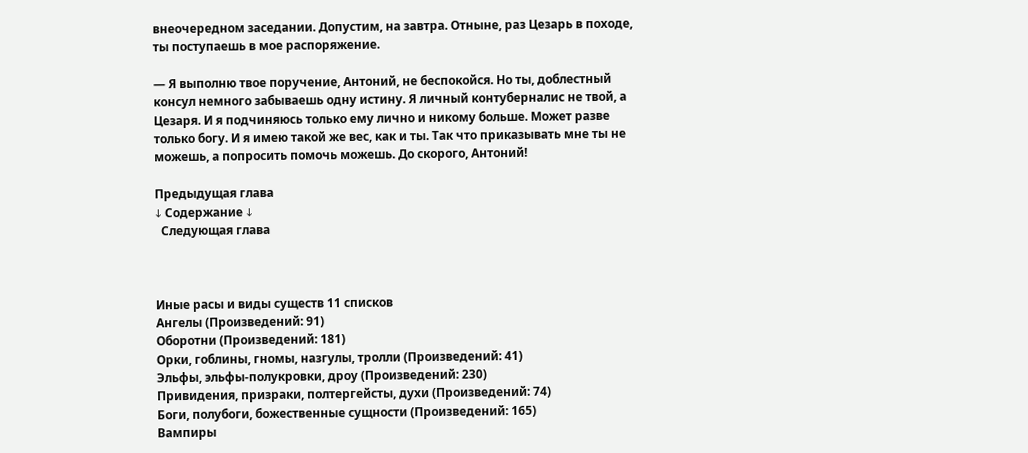внеочередном заседании. Допустим, на завтра. Отныне, раз Цезарь в походе, ты поступаешь в мое распоряжение.

— Я выполню твое поручение, Антоний, не беспокойся. Но ты, доблестный консул немного забываешь одну истину. Я личный контуберналис не твой, а Цезаря. И я подчиняюсь только ему лично и никому больше. Может разве только богу. И я имею такой же вес, как и ты. Так что приказывать мне ты не можешь, а попросить помочь можешь. До скорого, Антоний!

Предыдущая глава
↓ Содержание ↓
  Следующая глава



Иные расы и виды существ 11 списков
Ангелы (Произведений: 91)
Оборотни (Произведений: 181)
Орки, гоблины, гномы, назгулы, тролли (Произведений: 41)
Эльфы, эльфы-полукровки, дроу (Произведений: 230)
Привидения, призраки, полтергейсты, духи (Произведений: 74)
Боги, полубоги, божественные сущности (Произведений: 165)
Вампиры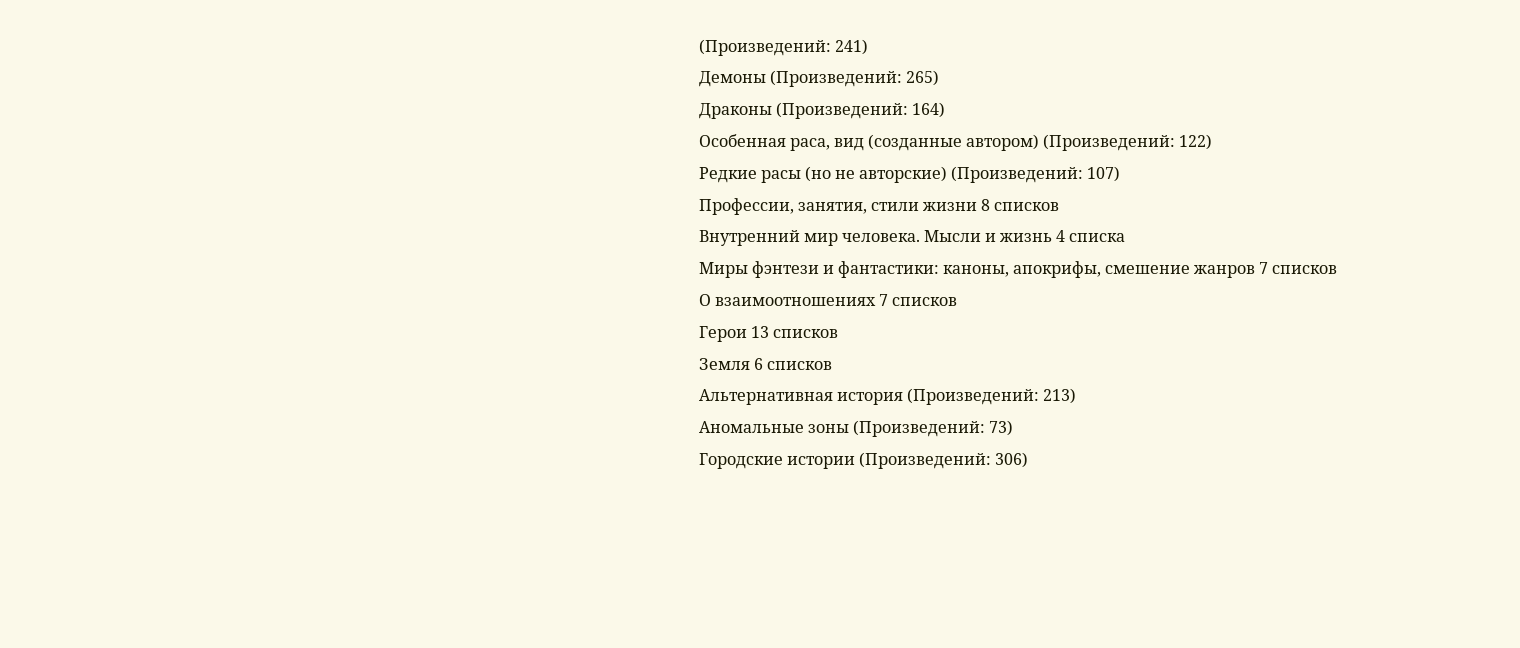(Произведений: 241)
Демоны (Произведений: 265)
Драконы (Произведений: 164)
Особенная раса, вид (созданные автором) (Произведений: 122)
Редкие расы (но не авторские) (Произведений: 107)
Профессии, занятия, стили жизни 8 списков
Внутренний мир человека. Мысли и жизнь 4 списка
Миры фэнтези и фантастики: каноны, апокрифы, смешение жанров 7 списков
О взаимоотношениях 7 списков
Герои 13 списков
Земля 6 списков
Альтернативная история (Произведений: 213)
Аномальные зоны (Произведений: 73)
Городские истории (Произведений: 306)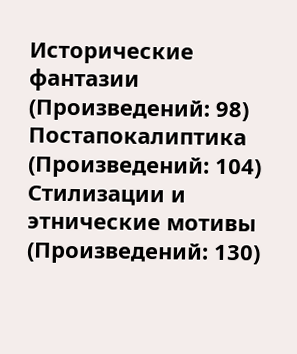Исторические фантазии (Произведений: 98)
Постапокалиптика (Произведений: 104)
Стилизации и этнические мотивы (Произведений: 130)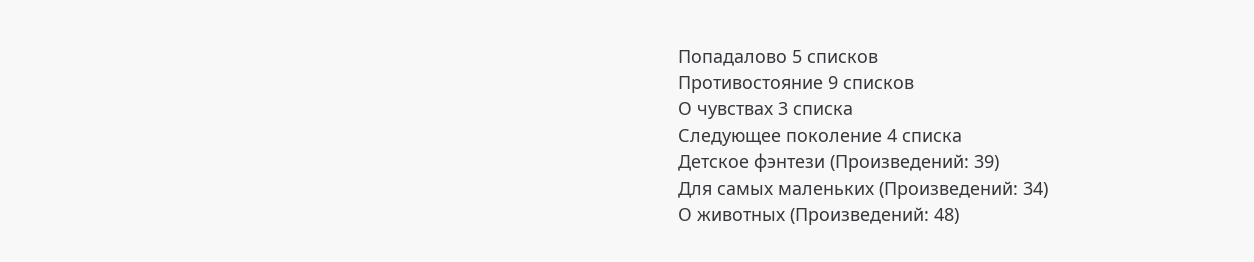Попадалово 5 списков
Противостояние 9 списков
О чувствах 3 списка
Следующее поколение 4 списка
Детское фэнтези (Произведений: 39)
Для самых маленьких (Произведений: 34)
О животных (Произведений: 48)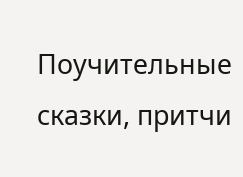Поучительные сказки, притчи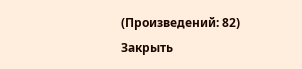(Произведений: 82)
Закрыть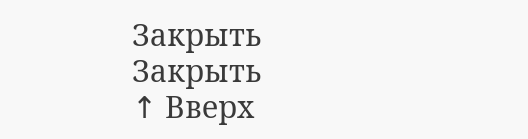Закрыть
Закрыть
↑ Вверх